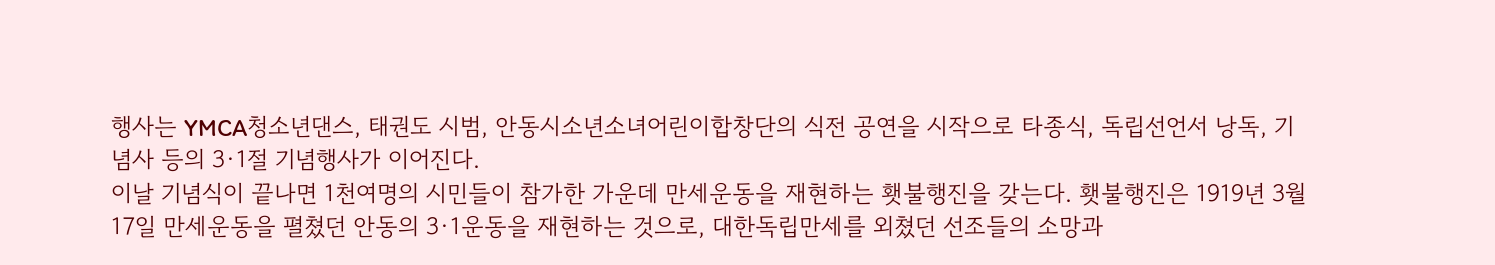행사는 YMCA청소년댄스, 태권도 시범, 안동시소년소녀어린이합창단의 식전 공연을 시작으로 타종식, 독립선언서 낭독, 기념사 등의 3·1절 기념행사가 이어진다.
이날 기념식이 끝나면 1천여명의 시민들이 참가한 가운데 만세운동을 재현하는 횃불행진을 갖는다. 횃불행진은 1919년 3월17일 만세운동을 펼쳤던 안동의 3·1운동을 재현하는 것으로, 대한독립만세를 외쳤던 선조들의 소망과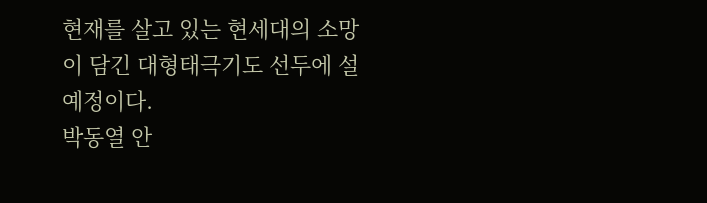현재를 살고 있는 현세대의 소망이 담긴 대형태극기도 선두에 설 예정이다.
박동열 안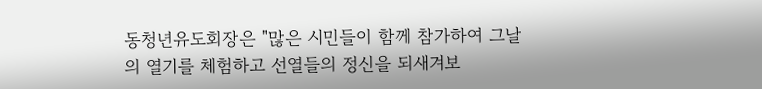동청년유도회장은 "많은 시민들이 함께 참가하여 그날의 열기를 체험하고 선열들의 정신을 되새겨보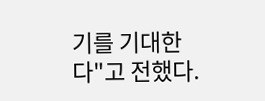기를 기대한다"고 전했다.